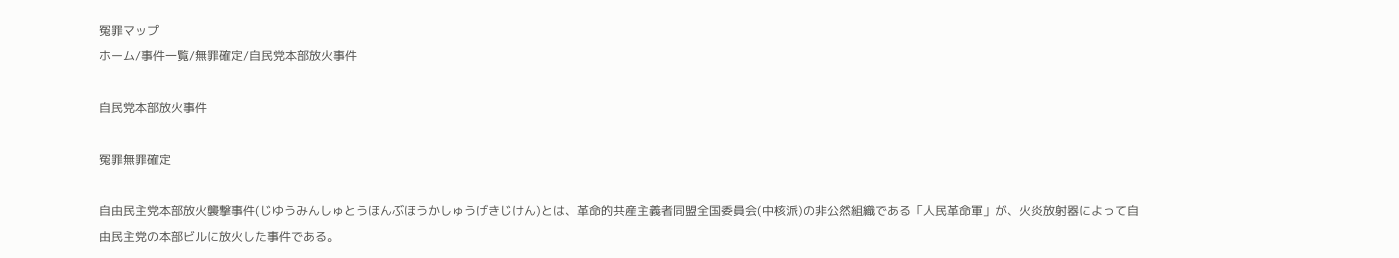冤罪マップ
ホーム/事件一覧/無罪確定/自民党本部放火事件

自民党本部放火事件

冤罪無罪確定

自由民主党本部放火襲撃事件(じゆうみんしゅとうほんぶほうかしゅうげきじけん)とは、革命的共産主義者同盟全国委員会(中核派)の非公然組織である「人民革命軍」が、火炎放射器によって自由民主党の本部ビルに放火した事件である。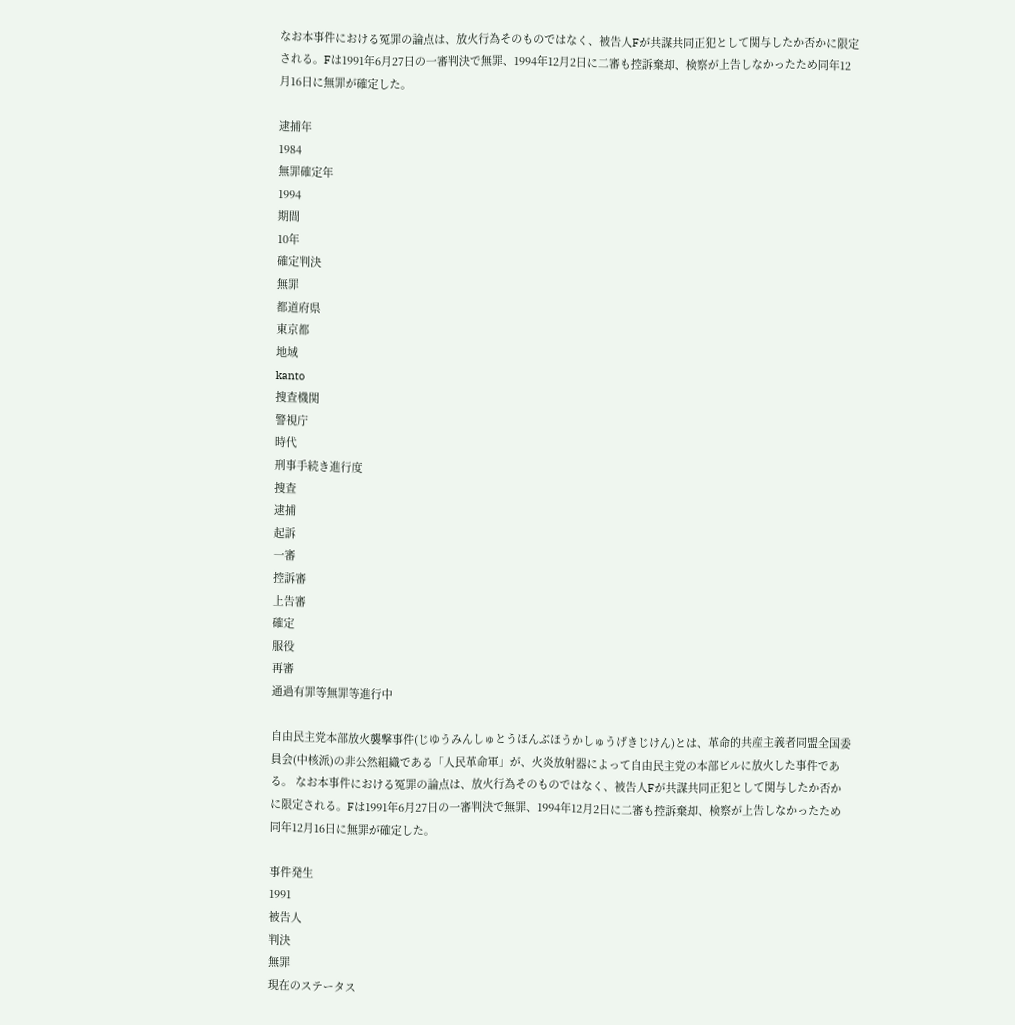なお本事件における冤罪の論点は、放火行為そのものではなく、被告人Fが共謀共同正犯として関与したか否かに限定される。Fは1991年6月27日の一審判決で無罪、1994年12月2日に二審も控訴棄却、検察が上告しなかったため同年12月16日に無罪が確定した。

逮捕年
1984
無罪確定年
1994
期間
10年
確定判決
無罪
都道府県
東京都
地域
kanto
捜査機関
警視庁
時代
刑事手続き進行度
捜査
逮捕
起訴
一審
控訴審
上告審
確定
服役
再審
通過有罪等無罪等進行中

自由民主党本部放火襲撃事件(じゆうみんしゅとうほんぶほうかしゅうげきじけん)とは、革命的共産主義者同盟全国委員会(中核派)の非公然組織である「人民革命軍」が、火炎放射器によって自由民主党の本部ビルに放火した事件である。 なお本事件における冤罪の論点は、放火行為そのものではなく、被告人Fが共謀共同正犯として関与したか否かに限定される。Fは1991年6月27日の一審判決で無罪、1994年12月2日に二審も控訴棄却、検察が上告しなかったため同年12月16日に無罪が確定した。

事件発生
1991
被告人
判決
無罪
現在のステータス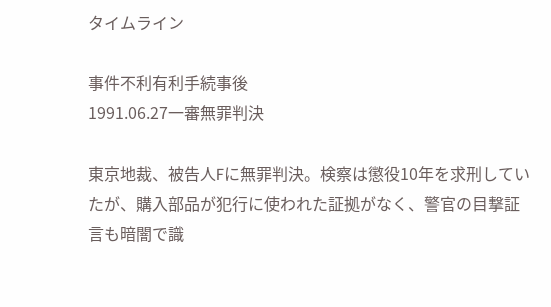タイムライン

事件不利有利手続事後
1991.06.27一審無罪判決

東京地裁、被告人Fに無罪判決。検察は懲役10年を求刑していたが、購入部品が犯行に使われた証拠がなく、警官の目撃証言も暗闇で識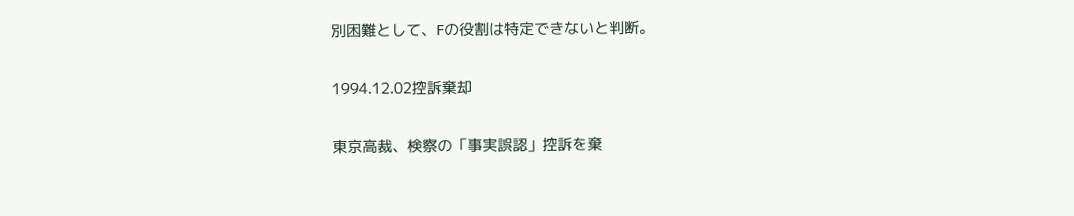別困難として、Fの役割は特定できないと判断。

1994.12.02控訴棄却

東京高裁、検察の「事実誤認」控訴を棄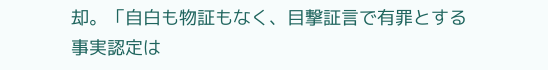却。「自白も物証もなく、目撃証言で有罪とする事実認定は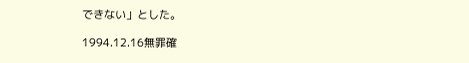できない」とした。

1994.12.16無罪確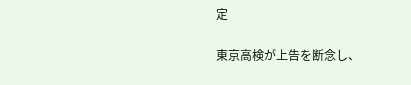定

東京高検が上告を断念し、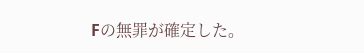Fの無罪が確定した。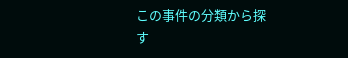この事件の分類から探す